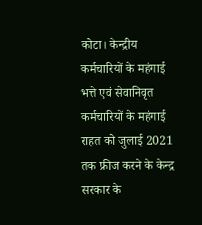कोटा। केन्द्रीय कर्मचारियों के महंगाई भत्ते एवं सेवानिवृत कर्मचारियों के महंगाई राहत को जुलाई 2021 तक फ्रीज करने के केन्द्र सरकार के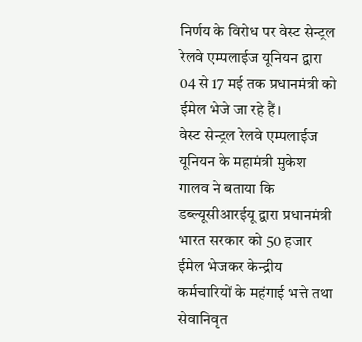निर्णय के विरोध पर वेस्ट सेन्ट्रल रेलवे एम्पलाईज यूनियन द्वारा 04 से 17 मई तक प्रधानमंत्री को ईमेल भेजे जा रहे हैं।
वेस्ट सेन्ट्रल रेलवे एम्पलाईज यूनियन के महामंत्री मुकेश गालव ने बताया कि डब्ल्यूसीआरईयू द्वारा प्रधानमंत्री भारत सरकार को 50 हजार ईमेल भेजकर केन्द्रीय कर्मचारियों के महंगाई भत्ते तथा सेवानिवृत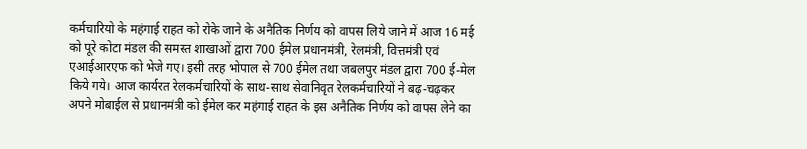कर्मचारियो के महंगाई राहत को रोके जाने के अनैतिक निर्णय को वापस लिये जाने में आज 16 मई को पूरे कोटा मंडल की समस्त शाखाओं द्वारा 700 ईमेल प्रधानमंत्री, रेलमंत्री, वित्तमंत्री एवं एआईआरएफ को भेजे गए। इसी तरह भोपाल से 700 ईमेल तथा जबलपुर मंडल द्वारा 700 ई-मेल किये गये। आज कार्यरत रेलकर्मचारियों के साथ-साथ सेवानिवृत रेलकर्मचारियों ने बढ़-चढ़कर अपने मोबाईल से प्रधानमंत्री को ईमेल कर महंगाई राहत के इस अनैतिक निर्णय को वापस लेने का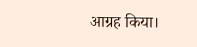आग्रह किया।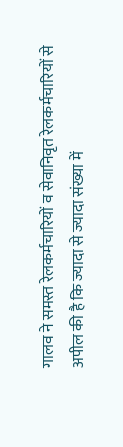गालव ने समस्त रेलकर्मचारियों व सेवानिवृत रेलकर्मचारियों से अपील की है कि ज्यादा से ज्यादा संख्या में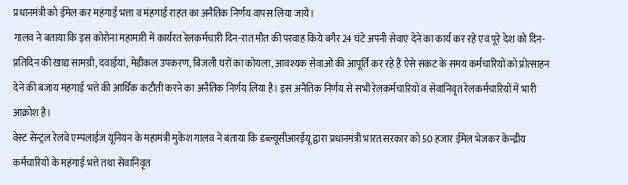प्रधानमंत्री को ईमेल कर महंगाई भत्ता व मंहगाई राहत का अनैतिक निर्णय वापस लिया जाये।
गालव ने बताया कि इस कोरोना महामारी में कार्यरत रेलकर्मचारी दिन-रात मौत की परवाह किये बगैर 24 घंटे अपनी सेवाएं देने का कार्य कर रहे एवं पूरे देश को दिन-प्रतिदिन की खाद्य सामग्री, दवाईयां, मेडीकल उपकरण, बिजली घरों का कोयला, आवश्यक सेवाओं की आपूर्ति कर रहे हैं ऐसे संकट के समय कर्मचारियों को प्रोत्साहन देने की बजाय मंहगाई भत्ते की आर्थिक कटौती करने का अनैतिक निर्णय लिया है। इस अनैतिक निर्णय से सभी रेलकर्मचारियों व सेवानिवृत रेलकर्मचारियों में भारी आक्रोश है।
वेस्ट सेन्ट्रल रेलवे एम्पलाईज यूनियन के महामंत्री मुकेश गालव ने बताया कि डब्ल्यूसीआरईयू द्वारा प्रधानमंत्री भारत सरकार को 50 हजार ईमेल भेजकर केन्द्रीय कर्मचारियों के महंगाई भत्ते तथा सेवानिवृत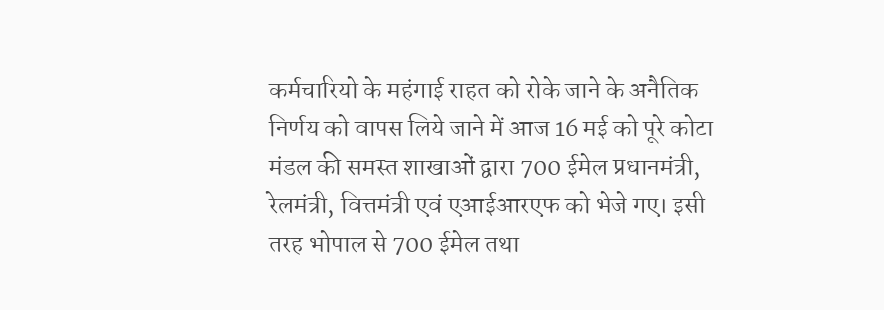कर्मचारियो के महंगाई राहत को रोके जाने के अनैतिक निर्णय को वापस लिये जाने में आज 16 मई को पूरे कोटा मंडल की समस्त शाखाओं द्वारा 700 ईमेल प्रधानमंत्री, रेलमंत्री, वित्तमंत्री एवं एआईआरएफ को भेजे गए। इसी तरह भोपाल से 700 ईमेल तथा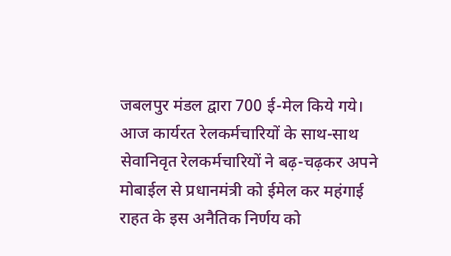जबलपुर मंडल द्वारा 700 ई-मेल किये गये। आज कार्यरत रेलकर्मचारियों के साथ-साथ सेवानिवृत रेलकर्मचारियों ने बढ़-चढ़कर अपने मोबाईल से प्रधानमंत्री को ईमेल कर महंगाई राहत के इस अनैतिक निर्णय को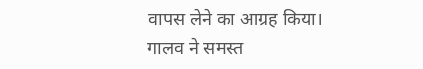वापस लेने का आग्रह किया।
गालव ने समस्त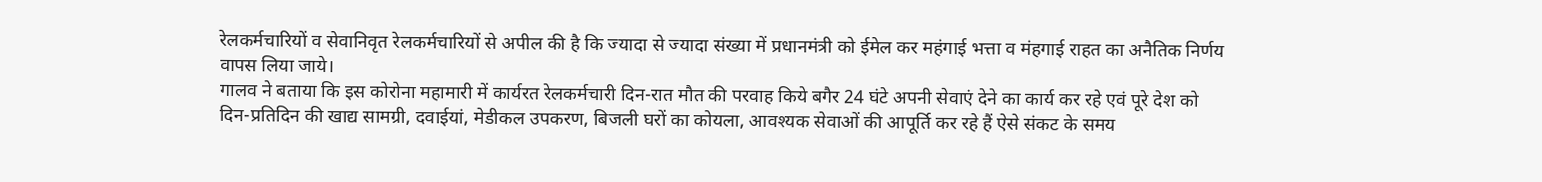रेलकर्मचारियों व सेवानिवृत रेलकर्मचारियों से अपील की है कि ज्यादा से ज्यादा संख्या में प्रधानमंत्री को ईमेल कर महंगाई भत्ता व मंहगाई राहत का अनैतिक निर्णय वापस लिया जाये।
गालव ने बताया कि इस कोरोना महामारी में कार्यरत रेलकर्मचारी दिन-रात मौत की परवाह किये बगैर 24 घंटे अपनी सेवाएं देने का कार्य कर रहे एवं पूरे देश को दिन-प्रतिदिन की खाद्य सामग्री, दवाईयां, मेडीकल उपकरण, बिजली घरों का कोयला, आवश्यक सेवाओं की आपूर्ति कर रहे हैं ऐसे संकट के समय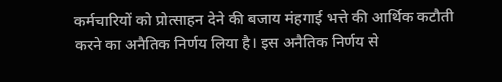कर्मचारियों को प्रोत्साहन देने की बजाय मंहगाई भत्ते की आर्थिक कटौती करने का अनैतिक निर्णय लिया है। इस अनैतिक निर्णय से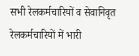सभी रेलकर्मचारियों व सेवानिवृत रेलकर्मचारियों में भारी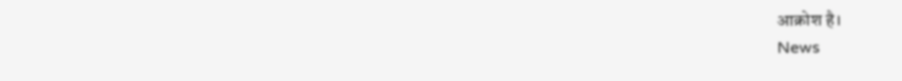आक्रोश है।
News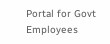Portal for Govt Employees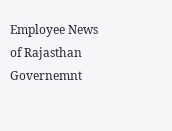Employee News of Rajasthan Governemnt